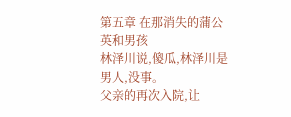第五章 在那消失的蒲公英和男孩
林泽川说,傻瓜,林泽川是男人,没事。
父亲的再次入院,让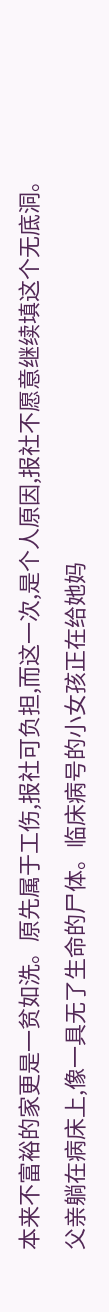本来不富裕的家更是一贫如洗。原先属于工伤,报社可负担,而这一次,是个人原因,报社不愿意继续填这个无底洞。
父亲躺在病床上,像一具无了生命的尸体。临床病号的小女孩正在给她妈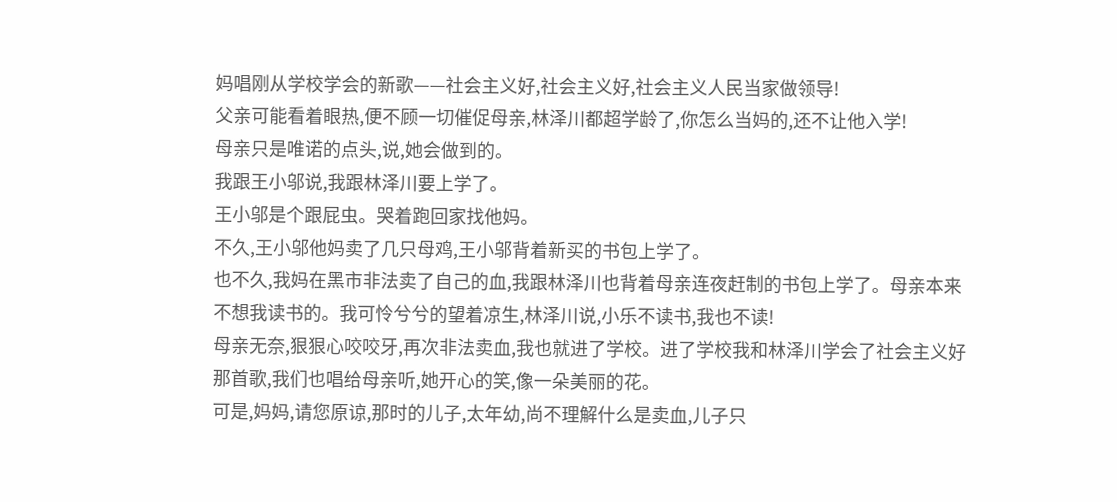妈唱刚从学校学会的新歌——社会主义好,社会主义好,社会主义人民当家做领导!
父亲可能看着眼热,便不顾一切催促母亲,林泽川都超学龄了,你怎么当妈的,还不让他入学!
母亲只是唯诺的点头,说,她会做到的。
我跟王小邬说,我跟林泽川要上学了。
王小邬是个跟屁虫。哭着跑回家找他妈。
不久,王小邬他妈卖了几只母鸡,王小邬背着新买的书包上学了。
也不久,我妈在黑市非法卖了自己的血,我跟林泽川也背着母亲连夜赶制的书包上学了。母亲本来不想我读书的。我可怜兮兮的望着凉生,林泽川说,小乐不读书,我也不读!
母亲无奈,狠狠心咬咬牙,再次非法卖血,我也就进了学校。进了学校我和林泽川学会了社会主义好那首歌,我们也唱给母亲听,她开心的笑,像一朵美丽的花。
可是,妈妈,请您原谅,那时的儿子,太年幼,尚不理解什么是卖血,儿子只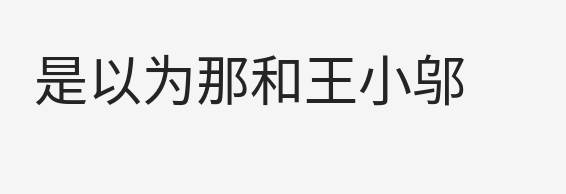是以为那和王小邬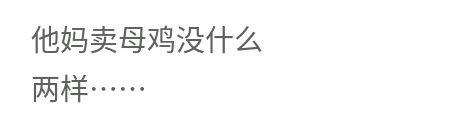他妈卖母鸡没什么两样……